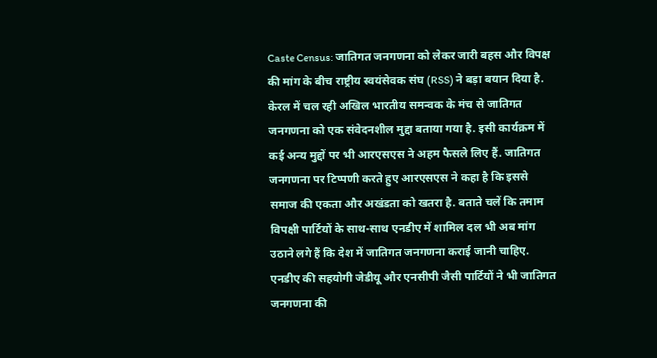Caste Census: जातिगत जनगणना को लेकर जारी बहस और विपक्ष की मांग के बीच राष्ट्रीय स्वयंसेवक संघ (RSS) ने बड़ा बयान दिया है. केरल में चल रही अखिल भारतीय समन्वक के मंच से जातिगत जनगणना को एक संवेदनशील मुद्दा बताया गया है. इसी कार्यक्रम में कई अन्य मुद्दों पर भी आरएसएस ने अहम फैसले लिए हैं. जातिगत जनगणना पर टिप्पणी करते हुए आरएसएस ने कहा है कि इससे समाज की एकता और अखंडता को खतरा है. बताते चलें कि तमाम विपक्षी पार्टियों के साथ-साथ एनडीए में शामिल दल भी अब मांग उठाने लगे हैं कि देश में जातिगत जनगणना कराई जानी चाहिए. एनडीए की सहयोगी जेडीयू और एनसीपी जैसी पार्टियों ने भी जातिगत जनगणना की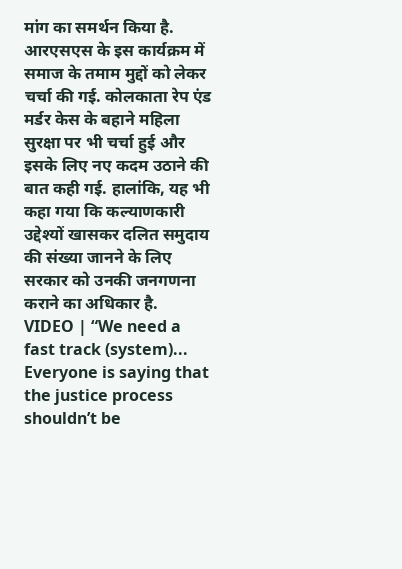मांग का समर्थन किया है.
आरएसएस के इस कार्यक्रम में समाज के तमाम मुद्दों को लेकर चर्चा की गई. कोलकाता रेप एंड मर्डर केस के बहाने महिला सुरक्षा पर भी चर्चा हुई और इसके लिए नए कदम उठाने की बात कही गई. हालांकि, यह भी कहा गया कि कल्याणकारी उद्देश्यों खासकर दलित समुदाय की संख्या जानने के लिए सरकार को उनकी जनगणना कराने का अधिकार है.
VIDEO | “We need a fast track (system)... Everyone is saying that the justice process shouldn’t be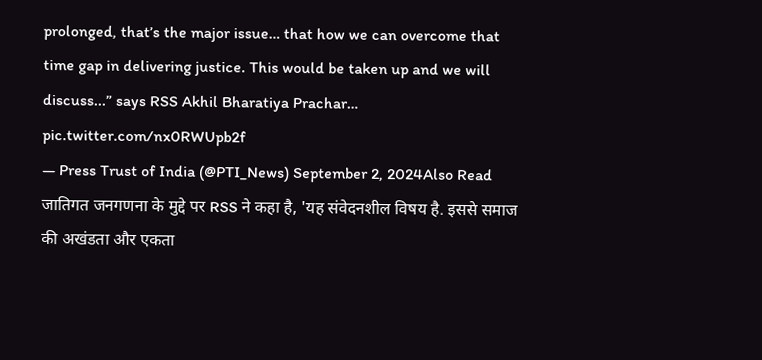prolonged, that’s the major issue… that how we can overcome that time gap in delivering justice. This would be taken up and we will discuss...” says RSS Akhil Bharatiya Prachar… pic.twitter.com/nx0RWUpb2f
— Press Trust of India (@PTI_News) September 2, 2024Also Read
जातिगत जनगणना के मुद्दे पर RSS ने कहा है, 'यह संवेदनशील विषय है. इससे समाज की अखंडता और एकता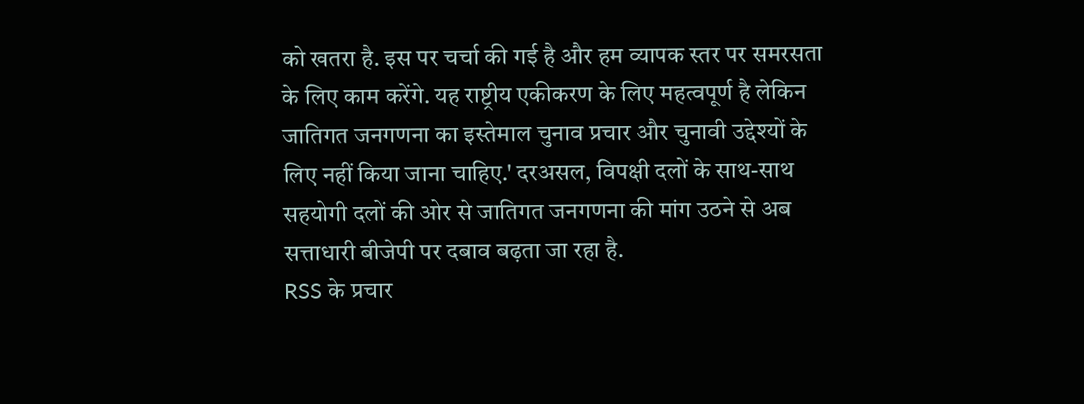को खतरा है. इस पर चर्चा की गई है और हम व्यापक स्तर पर समरसता के लिए काम करेंगे. यह राष्ट्रीय एकीकरण के लिए महत्वपूर्ण है लेकिन जातिगत जनगणना का इस्तेमाल चुनाव प्रचार और चुनावी उद्देश्यों के लिए नहीं किया जाना चाहिए.' दरअसल, विपक्षी दलों के साथ-साथ सहयोगी दलों की ओर से जातिगत जनगणना की मांग उठने से अब सत्ताधारी बीजेपी पर दबाव बढ़ता जा रहा है.
RSS के प्रचार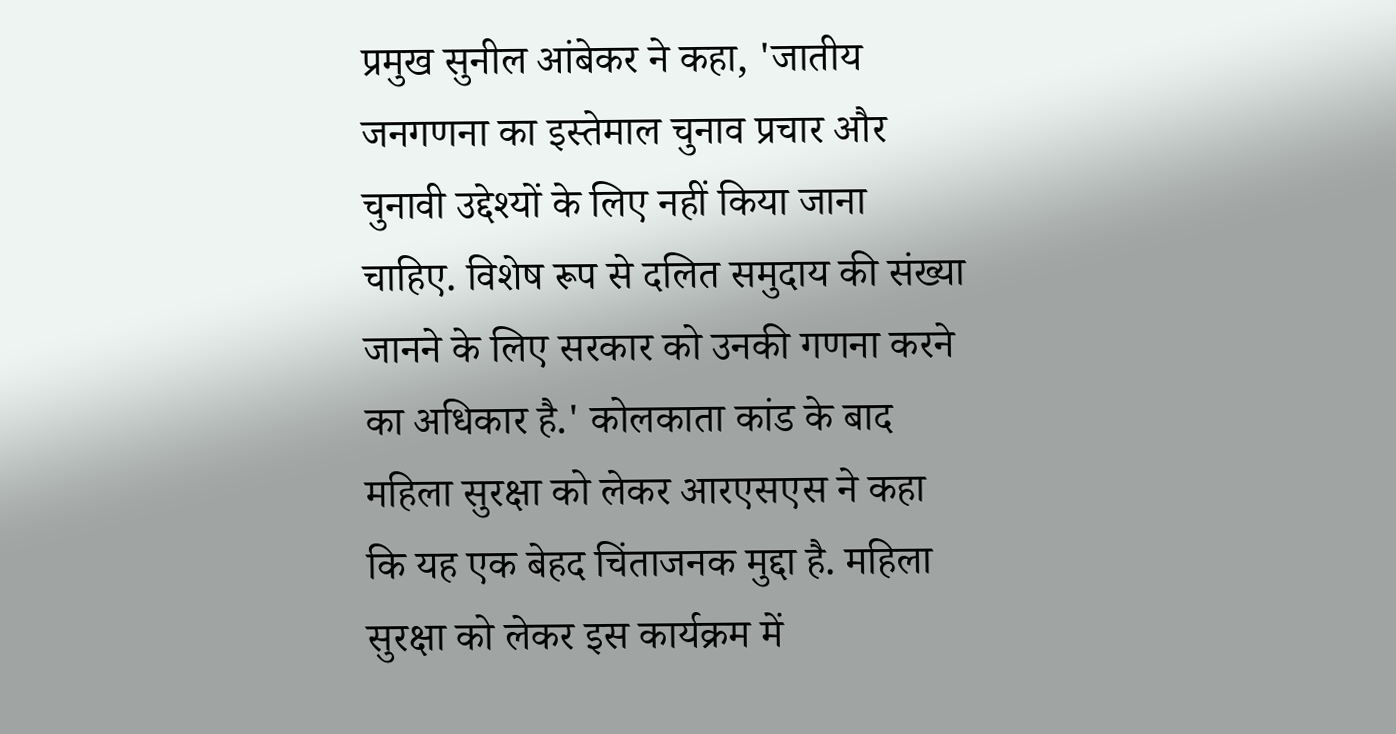प्रमुख सुनील आंबेकर ने कहा, 'जातीय जनगणना का इस्तेमाल चुनाव प्रचार और चुनावी उद्देश्यों के लिए नहीं किया जाना चाहिए. विशेष रूप से दलित समुदाय की संख्या जानने के लिए सरकार को उनकी गणना करने का अधिकार है.' कोलकाता कांड के बाद महिला सुरक्षा को लेकर आरएसएस ने कहा कि यह एक बेहद चिंताजनक मुद्दा है. महिला सुरक्षा को लेकर इस कार्यक्रम में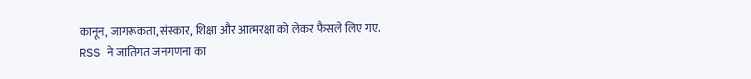कानून, जागरूकता, संस्कार, शिक्षा और आत्मरक्षा को लेकर फैसले लिए गए.
RSS ने जातिगत जनगणना का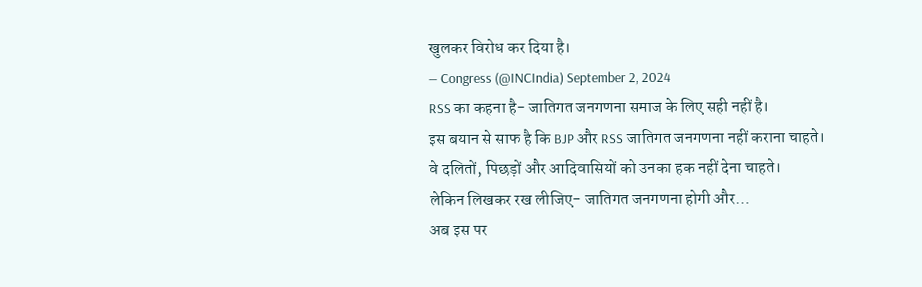खुलकर विरोध कर दिया है।
— Congress (@INCIndia) September 2, 2024
RSS का कहना है- जातिगत जनगणना समाज के लिए सही नहीं है।
इस बयान से साफ है कि BJP और RSS जातिगत जनगणना नहीं कराना चाहते।
वे दलितों, पिछड़ों और आदिवासियों को उनका हक नहीं देना चाहते।
लेकिन लिखकर रख लीजिए- जातिगत जनगणना होगी और…
अब इस पर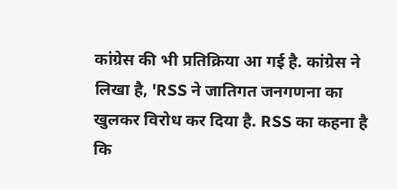कांग्रेस की भी प्रतिक्रिया आ गई है. कांग्रेस ने लिखा है, 'RSS ने जातिगत जनगणना का खुलकर विरोध कर दिया है. RSS का कहना है कि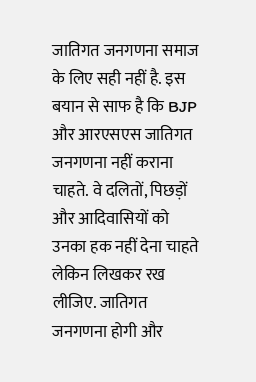जातिगत जनगणना समाज के लिए सही नहीं है. इस बयान से साफ है कि BJP और आरएसएस जातिगत जनगणना नहीं कराना चाहते. वे दलितों, पिछड़ों और आदिवासियों को उनका हक नहीं देना चाहते लेकिन लिखकर रख लीजिए. जातिगत जनगणना होगी और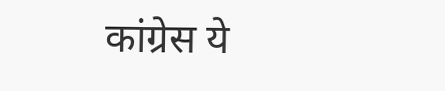कांग्रेस ये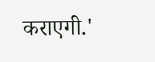कराएगी.'